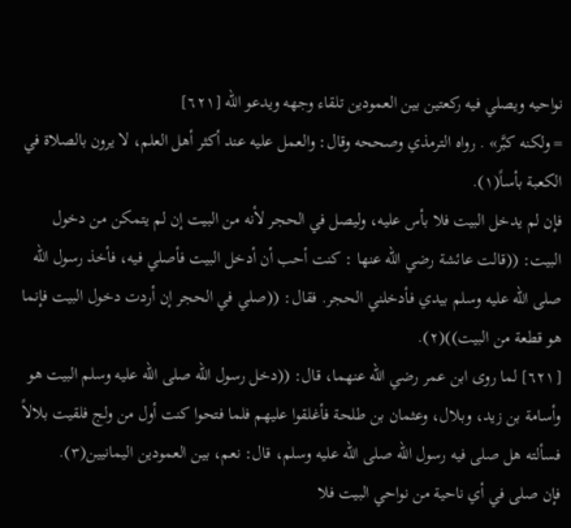نواحيه ويصلي فيه ركعتين بين العمودين تلقاء وجهه ويدعو الله [٦٢١]
= ولكنه كبَّر» . رواه الترمذي وصححه وقال: والعمل عليه عند أكثر أهل العلم، لا يرون بالصلاة في الكعبة بأساً(١).
فإن لم يدخل البيت فلا بأس عليه، وليصل في الحجر لأنه من البيت إن لم يتمكن من دخول البيت: ((قالت عائشة رضي الله عنها : كنت أحب أن أدخل البيت فأصلي فيه، فأخذ رسول الله صلى الله عليه وسلم بيدي فأدخلني الحجر. فقال: ((صلي في الحجر إن أردت دخول البيت فإنما هو قطعة من البيت))(٢).
[٦٢١] لما روى ابن عمر رضي الله عنهما، قال: ((دخل رسول الله صلى الله عليه وسلم البيت هو وأسامة بن زيد، وبلال، وعثمان بن طلحة فأغلقوا عليهم فلما فتحوا كنت أول من ولج فلقيت بلالاً فسألته هل صلى فيه رسول الله صلى الله عليه وسلم، قال: نعم، بين العمودين اليمانيين(٣).
فإن صلى في أي ناحية من نواحي البيت فلا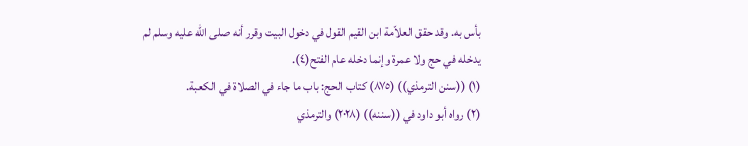بأس به. وقد حقق العلاّمة ابن القيم القول في دخول البيت وقرر أنه صلى الله عليه وسلم لم يدخله في حج ولا عمرة وإنما دخله عام الفتح(٤).
(١) ((سنن الترمذي)) (٨٧٥) كتاب الحج: باب ما جاء في الصلاة في الكعبة.
(٢) رواه أبو داود في ((سننه)) (٢٠٢٨) والترمذي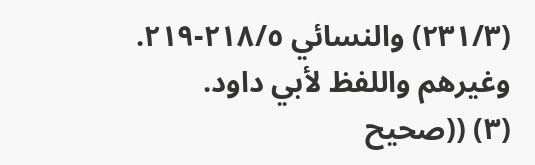(٢٣١/٣) والنسائي ٢١٨/٥-٢١٩. وغيرهم واللفظ لأبي داود.
(٣) ((صحيح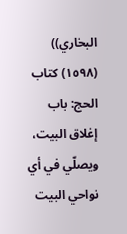البخاري)) (١٥٩٨) كتاب الحج: باب إغلاق البيت، ويصلّي في أي نواحي البيت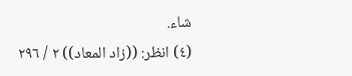شاء.
(٤) انظر: ((زاد المعاد)) ٢ / ٢٩٦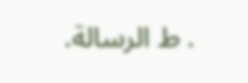. ط الرسالة.